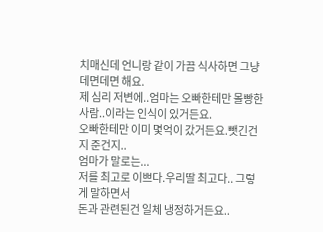치매신데 언니랑 같이 가끔 식사하면 그냥 데면데면 해요.
제 심리 저변에..엄마는 오빠한테만 몰빵한 사람..이라는 인식이 있거든요.
오빠한테만 이미 몇억이 갔거든요.뺏긴건지 준건지..
엄마가 말로는...
저를 최고로 이쁘다.우리딸 최고다.. 그렇게 말하면서
돈과 관련된건 일체 냉정하거든요..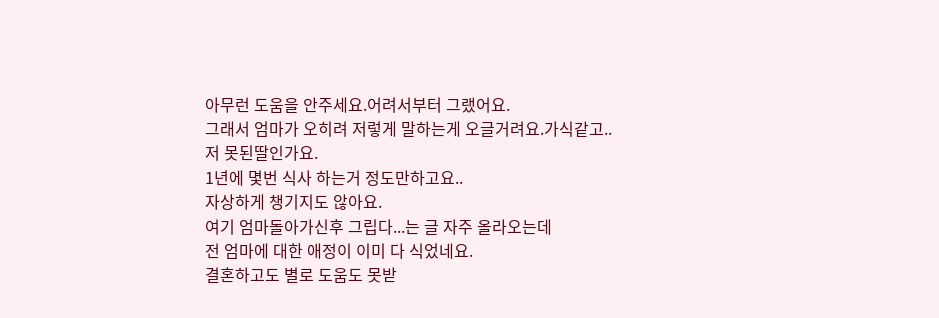아무런 도움을 안주세요.어려서부터 그랬어요.
그래서 엄마가 오히려 저렇게 말하는게 오글거려요.가식같고..
저 못된딸인가요.
1년에 몇번 식사 하는거 정도만하고요..
자상하게 챙기지도 않아요.
여기 엄마돌아가신후 그립다...는 글 자주 올라오는데
전 엄마에 대한 애정이 이미 다 식었네요.
결혼하고도 별로 도움도 못받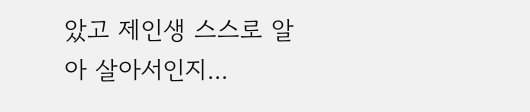았고 제인생 스스로 알아 살아서인지...